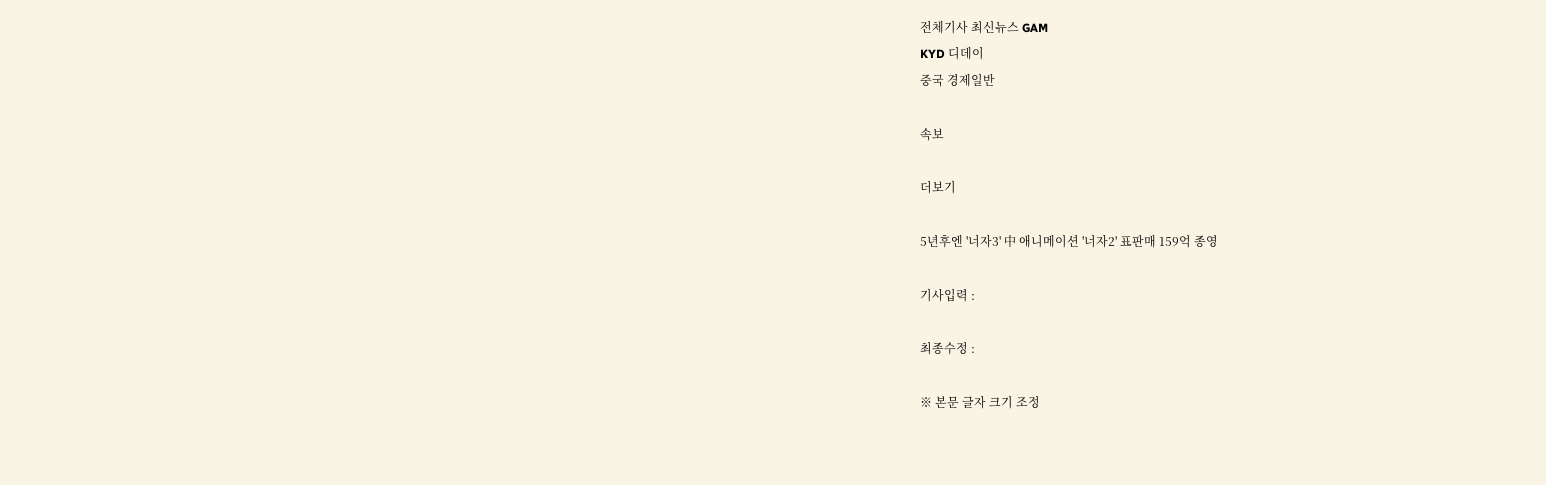전체기사 최신뉴스 GAM
KYD 디데이
중국 경제일반

속보

더보기

5년후엔 '너자3' 中 애니메이션 '너자2' 표판매 159억 종영

기사입력 :

최종수정 :

※ 본문 글자 크기 조정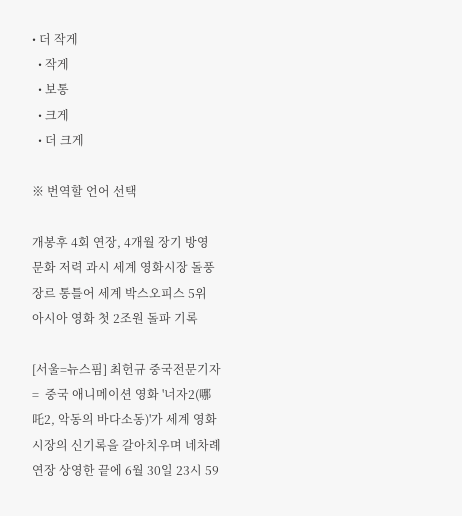• 더 작게
  • 작게
  • 보통
  • 크게
  • 더 크게

※ 번역할 언어 선택

개봉후 4회 연장, 4개월 장기 방영
문화 저력 과시 세계 영화시장 돌풍
장르 통틀어 세계 박스오피스 5위
아시아 영화 첫 2조원 돌파 기록

[서울=뉴스핌] 최헌규 중국전문기자=  중국 애니메이션 영화 '너자2(哪吒2, 악동의 바다소동)'가 세계 영화시장의 신기록을 갈아치우며 네차례 연장 상영한 끝에 6월 30일 23시 59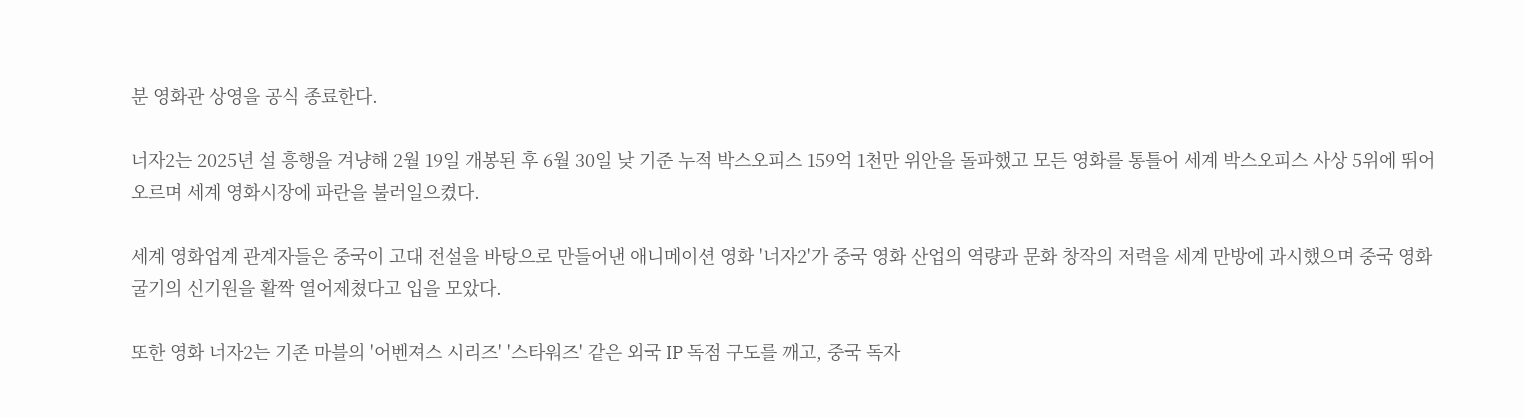분 영화관 상영을 공식 종료한다.

너자2는 2025년 설 흥행을 겨냥해 2월 19일 개봉된 후 6월 30일 낮 기준 누적 박스오피스 159억 1천만 위안을 돌파했고 모든 영화를 통틀어 세계 박스오피스 사상 5위에 뛰어오르며 세계 영화시장에 파란을 불러일으켰다.

세계 영화업계 관계자들은 중국이 고대 전설을 바탕으로 만들어낸 애니메이션 영화 '너자2'가 중국 영화 산업의 역량과 문화 창작의 저력을 세계 만방에 과시했으며 중국 영화 굴기의 신기원을 활짝 열어제쳤다고 입을 모았다.

또한 영화 너자2는 기존 마블의 '어벤져스 시리즈' '스타워즈' 같은 외국 IP 독점 구도를 깨고, 중국 독자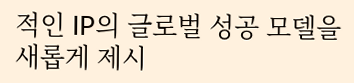적인 IP의 글로벌 성공 모델을 새롭게 제시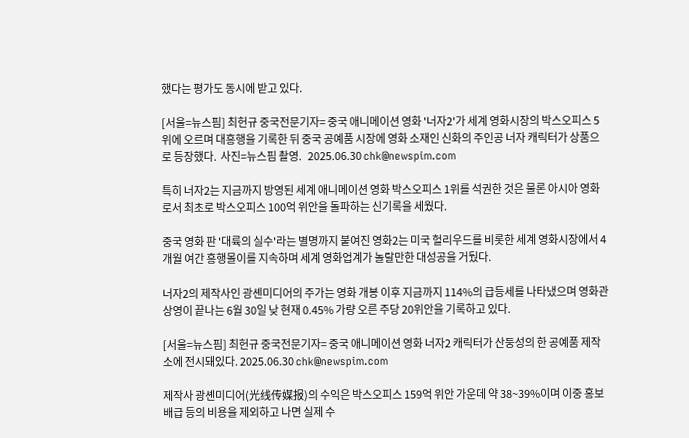했다는 평가도 동시에 받고 있다.

[서울=뉴스핌] 최헌규 중국전문기자= 중국 애니메이션 영화 '너자2'가 세계 영화시장의 박스오피스 5위에 오르며 대흥행을 기록한 뒤 중국 공예품 시장에 영화 소재인 신화의 주인공 너자 캐릭터가 상품으로 등장했다.  사진=뉴스핌 촬영.   2025.06.30 chk@newspim.com

특히 너자2는 지금까지 방영된 세계 애니메이션 영화 박스오피스 1위를 석권한 것은 물론 아시아 영화로서 최초로 박스오피스 100억 위안을 돌파하는 신기록을 세웠다.

중국 영화 판 '대륙의 실수'라는 별명까지 붙여진 영화2는 미국 헐리우드를 비롯한 세계 영화시장에서 4개월 여간 흥행몰이를 지속하며 세계 영화업계가 놀랄만한 대성공을 거뒀다.

너자2의 제작사인 광셴미디어의 주가는 영화 개봉 이후 지금까지 114%의 급등세를 나타냈으며 영화관 상영이 끝나는 6월 30일 낮 현재 0.45% 가량 오른 주당 20위안을 기록하고 있다.

[서울=뉴스핌] 최헌규 중국전문기자= 중국 애니메이션 영화 너자2 캐릭터가 산둥성의 한 공예품 제작소에 전시돼있다. 2025.06.30 chk@newspim.com

제작사 광셴미디어(光线传媒报)의 수익은 박스오피스 159억 위안 가운데 약 38~39%이며 이중 홍보 배급 등의 비용을 제외하고 나면 실제 수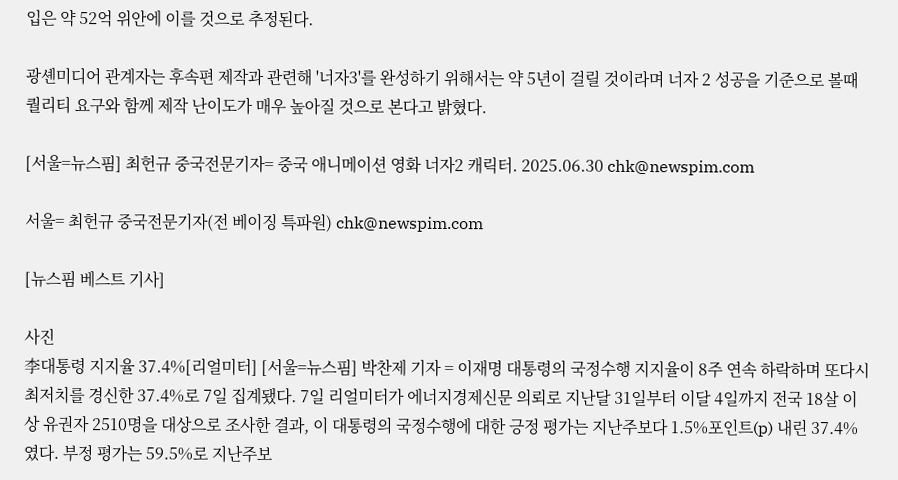입은 약 52억 위안에 이를 것으로 추정된다.

광셴미디어 관계자는 후속편 제작과 관련해 '너자3'를 완성하기 위해서는 약 5년이 걸릴 것이라며 너자 2 성공을 기준으로 볼때 퀄리티 요구와 함께 제작 난이도가 매우 높아질 것으로 본다고 밝혔다.

[서울=뉴스핌] 최헌규 중국전문기자= 중국 애니메이션 영화 너자2 캐릭터. 2025.06.30 chk@newspim.com

서울= 최헌규 중국전문기자(전 베이징 특파원) chk@newspim.com

[뉴스핌 베스트 기사]

사진
李대통령 지지율 37.4%[리얼미터] [서울=뉴스핌] 박찬제 기자 = 이재명 대통령의 국정수행 지지율이 8주 연속 하락하며 또다시 최저치를 경신한 37.4%로 7일 집계됐다. 7일 리얼미터가 에너지경제신문 의뢰로 지난달 31일부터 이달 4일까지 전국 18살 이상 유권자 2510명을 대상으로 조사한 결과, 이 대통령의 국정수행에 대한 긍정 평가는 지난주보다 1.5%포인트(p) 내린 37.4%였다. 부정 평가는 59.5%로 지난주보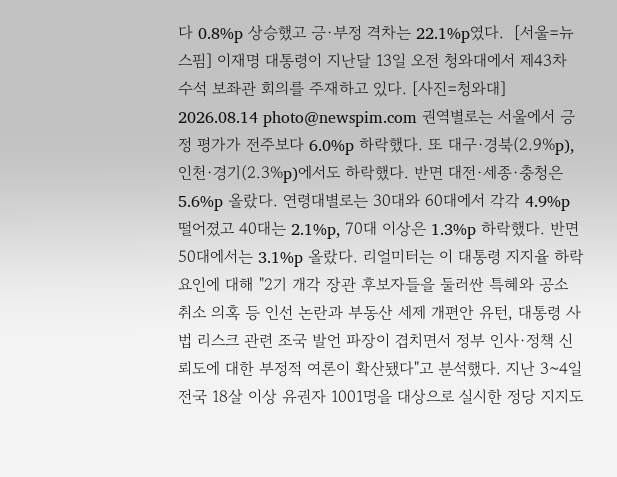다 0.8%p 상승했고 긍·부정 격차는 22.1%p였다.  [서울=뉴스핌] 이재명 대통령이 지난달 13일 오전 청와대에서 제43차 수석 보좌관 회의를 주재하고 있다. [사진=청와대] 2026.08.14 photo@newspim.com 권역별로는 서울에서 긍정 평가가 전주보다 6.0%p 하락했다. 또 대구·경북(2.9%p), 인천·경기(2.3%p)에서도 하락했다. 반면 대전·세종·충청은 5.6%p 올랐다. 연령대별로는 30대와 60대에서 각각 4.9%p 떨어졌고 40대는 2.1%p, 70대 이상은 1.3%p 하락했다. 반면 50대에서는 3.1%p 올랐다. 리얼미터는 이 대통령 지지율 하락 요인에 대해 "2기 개각 장관 후보자들을 둘러싼 특혜와 공소 취소 의혹 등 인선 논란과 부동산 세제 개편안 유턴, 대통령 사법 리스크 관련 조국 발언 파장이 겹치면서 정부 인사·정책 신뢰도에 대한 부정적 여론이 확산됐다"고 분석했다. 지난 3~4일 전국 18살 이상 유권자 1001명을 대상으로 실시한 정당 지지도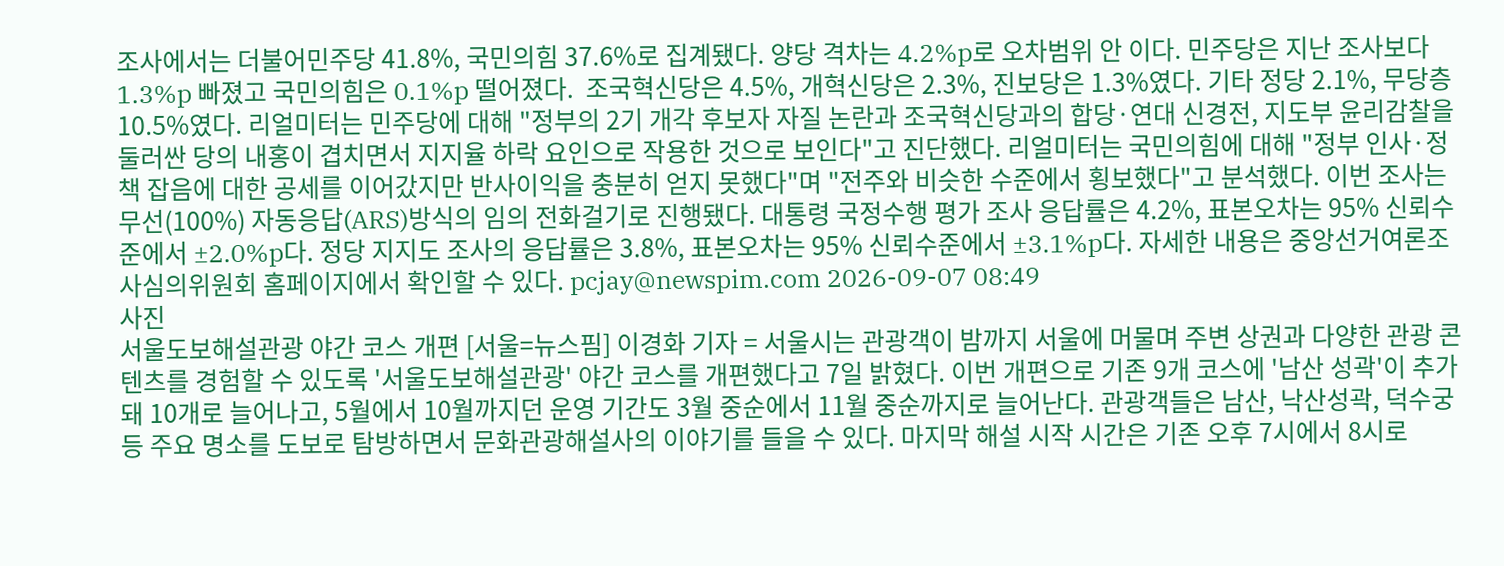조사에서는 더불어민주당 41.8%, 국민의힘 37.6%로 집계됐다. 양당 격차는 4.2%p로 오차범위 안 이다. 민주당은 지난 조사보다 1.3%p 빠졌고 국민의힘은 0.1%p 떨어졌다.  조국혁신당은 4.5%, 개혁신당은 2.3%, 진보당은 1.3%였다. 기타 정당 2.1%, 무당층 10.5%였다. 리얼미터는 민주당에 대해 "정부의 2기 개각 후보자 자질 논란과 조국혁신당과의 합당·연대 신경전, 지도부 윤리감찰을 둘러싼 당의 내홍이 겹치면서 지지율 하락 요인으로 작용한 것으로 보인다"고 진단했다. 리얼미터는 국민의힘에 대해 "정부 인사·정책 잡음에 대한 공세를 이어갔지만 반사이익을 충분히 얻지 못했다"며 "전주와 비슷한 수준에서 횡보했다"고 분석했다. 이번 조사는 무선(100%) 자동응답(ARS)방식의 임의 전화걸기로 진행됐다. 대통령 국정수행 평가 조사 응답률은 4.2%, 표본오차는 95% 신뢰수준에서 ±2.0%p다. 정당 지지도 조사의 응답률은 3.8%, 표본오차는 95% 신뢰수준에서 ±3.1%p다. 자세한 내용은 중앙선거여론조사심의위원회 홈페이지에서 확인할 수 있다. pcjay@newspim.com 2026-09-07 08:49
사진
서울도보해설관광 야간 코스 개편 [서울=뉴스핌] 이경화 기자 = 서울시는 관광객이 밤까지 서울에 머물며 주변 상권과 다양한 관광 콘텐츠를 경험할 수 있도록 '서울도보해설관광' 야간 코스를 개편했다고 7일 밝혔다. 이번 개편으로 기존 9개 코스에 '남산 성곽'이 추가돼 10개로 늘어나고, 5월에서 10월까지던 운영 기간도 3월 중순에서 11월 중순까지로 늘어난다. 관광객들은 남산, 낙산성곽, 덕수궁 등 주요 명소를 도보로 탐방하면서 문화관광해설사의 이야기를 들을 수 있다. 마지막 해설 시작 시간은 기존 오후 7시에서 8시로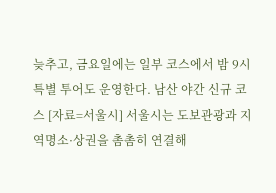늦추고, 금요일에는 일부 코스에서 밤 9시 특별 투어도 운영한다. 남산 야간 신규 코스 [자료=서울시] 서울시는 도보관광과 지역명소·상권을 촘촘히 연결해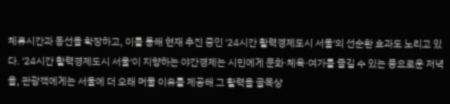체류시간과 동선을 확장하고, 이를 통해 현재 추진 중인 '24시간 활력경제도시 서울'의 선순환 효과도 노리고 있다. '24시간 활력경제도시 서울'이 지향하는 야간경제는 시민에게 문화·체육·여가를 즐길 수 있는 풍요로운 저녁을, 관광객에게는 서울에 더 오래 머물 이유를 제공해 그 활력을 골목상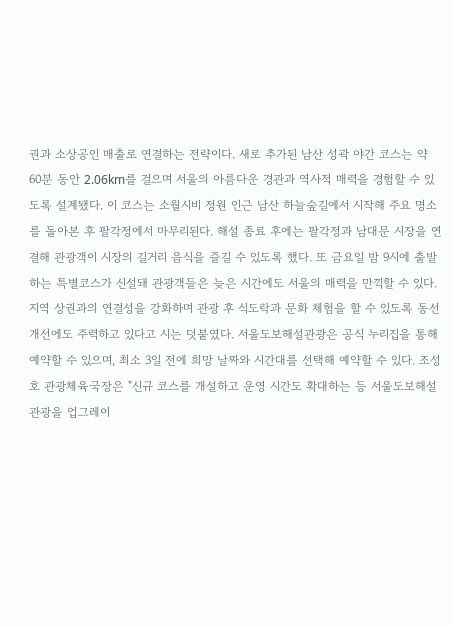권과 소상공인 매출로 연결하는 전략이다. 새로 추가된 남산 성곽 야간 코스는 약 60분 동안 2.06km를 걸으며 서울의 아름다운 경관과 역사적 매력을 경험할 수 있도록 설계됐다. 이 코스는 소월시비 정원 인근 남산 하늘숲길에서 시작해 주요 명소를 돌아본 후 팔각정에서 마무리된다. 해설 종료 후에는 팔각정과 남대문 시장을 연결해 관광객이 시장의 길거리 음식을 즐길 수 있도록 했다. 또 금요일 밤 9시에 출발하는 특별코스가 신설돼 관광객들은 늦은 시간에도 서울의 매력을 만끽할 수 있다. 지역 상권과의 연결성을 강화하며 관광 후 식도락과 문화 체험을 할 수 있도록 동선 개선에도 주력하고 있다고 시는 덧붙였다. 서울도보해설관광은 공식 누리집을 통해 예약할 수 있으며, 최소 3일 전에 희망 날짜와 시간대를 선택해 예약할 수 있다. 조성호 관광체육국장은 "신규 코스를 개설하고 운영 시간도 확대하는 등 서울도보해설관광을 업그레이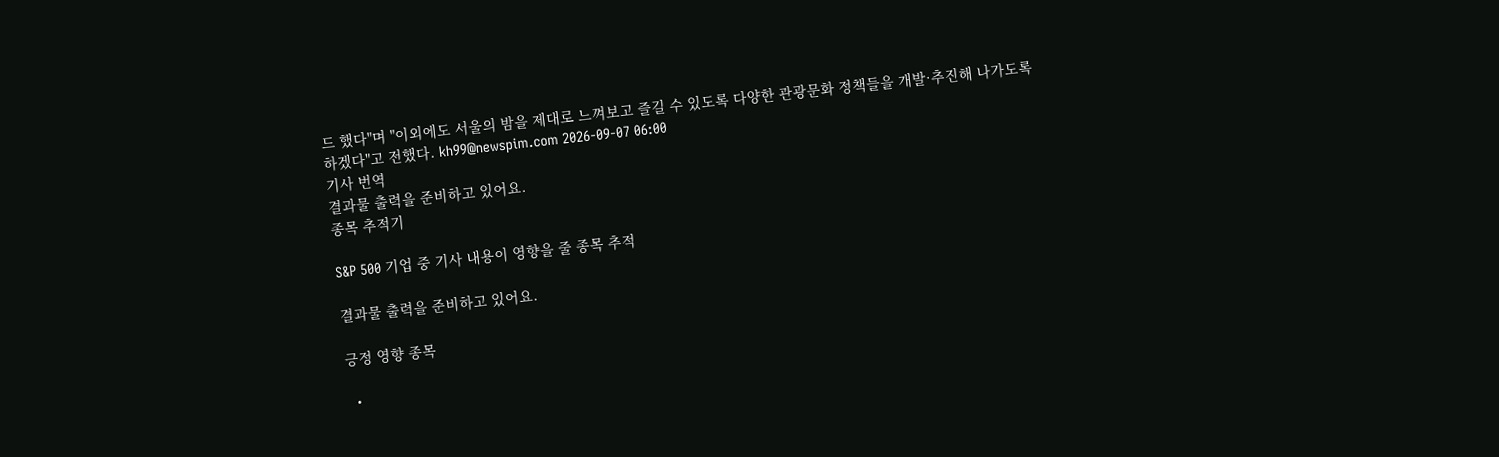드 했다"며 "이외에도 서울의 밤을 제대로 느껴보고 즐길 수 있도록 다양한 관광문화 정책들을 개발·추진해 나가도록 하겠다"고 전했다. kh99@newspim.com 2026-09-07 06:00
기사 번역
결과물 출력을 준비하고 있어요.
종목 추적기

S&P 500 기업 중 기사 내용이 영향을 줄 종목 추적

결과물 출력을 준비하고 있어요.

긍정 영향 종목

  •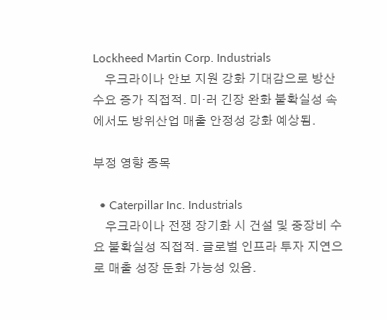Lockheed Martin Corp. Industrials
    우크라이나 안보 지원 강화 기대감으로 방산 수요 증가 직접적. 미·러 긴장 완화 불확실성 속에서도 방위산업 매출 안정성 강화 예상됨.

부정 영향 종목

  • Caterpillar Inc. Industrials
    우크라이나 전쟁 장기화 시 건설 및 중장비 수요 불확실성 직접적. 글로벌 인프라 투자 지연으로 매출 성장 둔화 가능성 있음.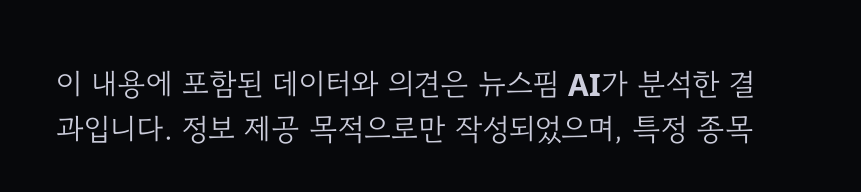이 내용에 포함된 데이터와 의견은 뉴스핌 AI가 분석한 결과입니다. 정보 제공 목적으로만 작성되었으며, 특정 종목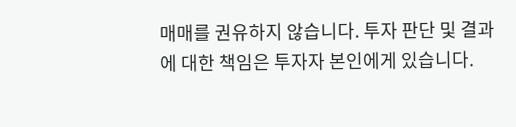매매를 권유하지 않습니다. 투자 판단 및 결과에 대한 책임은 투자자 본인에게 있습니다.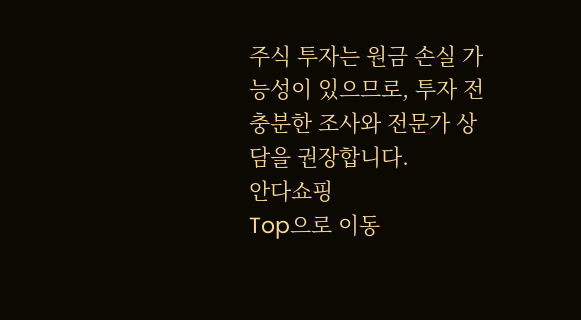주식 투자는 원금 손실 가능성이 있으므로, 투자 전 충분한 조사와 전문가 상담을 권장합니다.
안다쇼핑
Top으로 이동